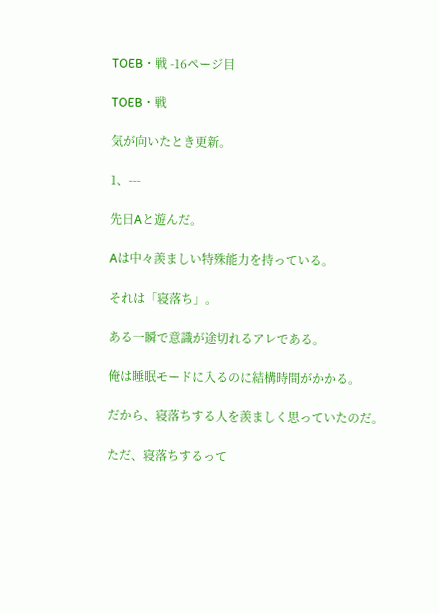TOEB・戦 -16ページ目

TOEB・戦

気が向いたとき更新。

1、---

先日Aと遊んだ。

Aは中々羨ましい特殊能力を持っている。

それは「寝落ち」。

ある一瞬で意識が途切れるアレである。

俺は睡眠モードに入るのに結構時間がかかる。

だから、寝落ちする人を羨ましく思っていたのだ。

ただ、寝落ちするって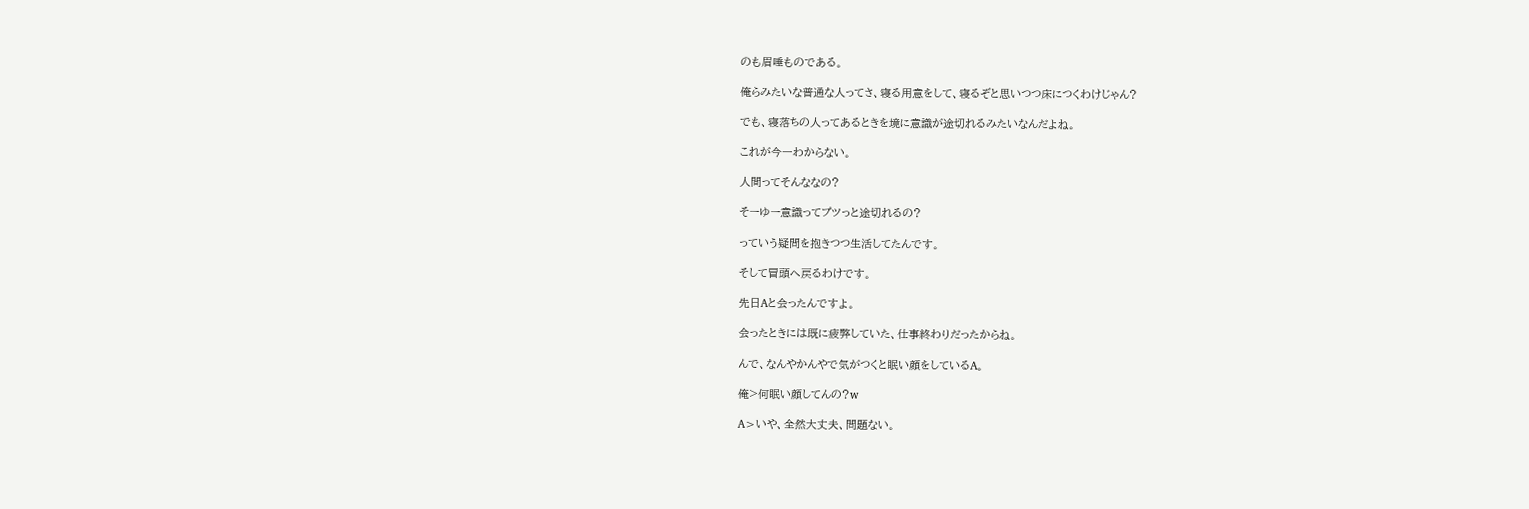のも眉唾ものである。

俺らみたいな普通な人ってさ、寝る用意をして、寝るぞと思いつつ床につくわけじゃん?

でも、寝落ちの人ってあるときを境に意識が途切れるみたいなんだよね。

これが今一わからない。

人間ってそんななの?

そーゆー意識ってプツっと途切れるの?

っていう疑問を抱きつつ生活してたんです。

そして冒頭へ戻るわけです。

先日Aと会ったんですよ。

会ったときには既に疲弊していた、仕事終わりだったからね。

んで、なんやかんやで気がつくと眠い顔をしているA。

俺>何眠い顔してんの?w

A>いや、全然大丈夫、問題ない。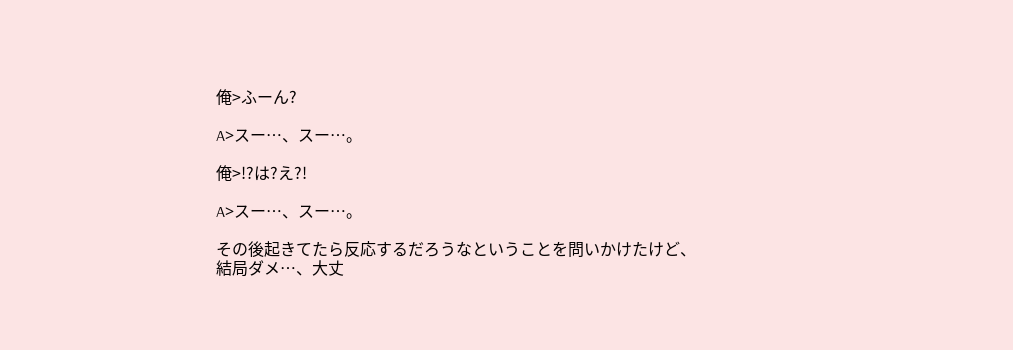俺>ふーん?

A>スー…、スー…。

俺>!?は?え?!

A>スー…、スー…。

その後起きてたら反応するだろうなということを問いかけたけど、結局ダメ…、大丈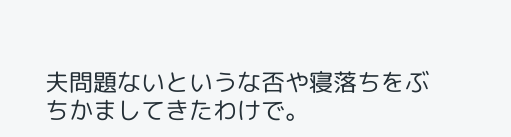夫問題ないというな否や寝落ちをぶちかましてきたわけで。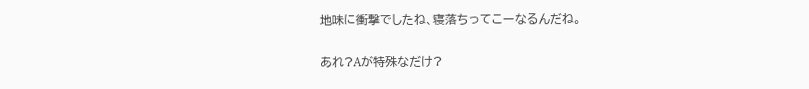地味に衝撃でしたね、寝落ちってこーなるんだね。

あれ?Aが特殊なだけ?